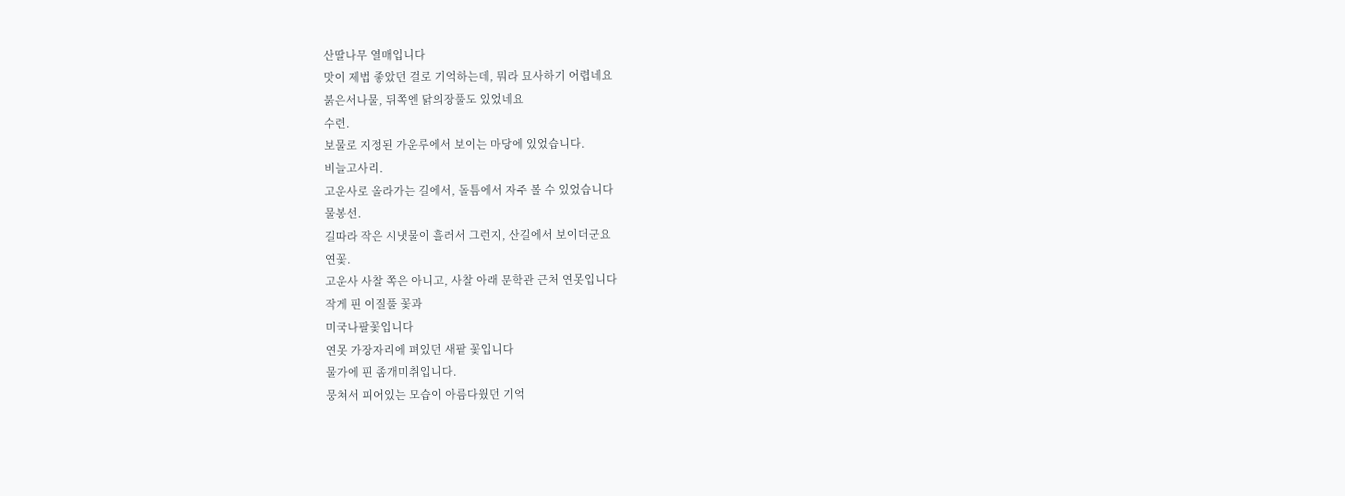산딸나무 열매입니다
맛이 제법 좋았던 걸로 기억하는데, 뭐라 묘사하기 어렵네요
붉은서나물, 뒤쪽엔 닭의장풀도 있었네요
수련.
보물로 지정된 가운루에서 보이는 마당에 있었습니다.
비늘고사리.
고운사로 올라가는 길에서, 돌틈에서 자주 볼 수 있었습니다
물봉선.
길따라 작은 시냇물이 흘러서 그런지, 산길에서 보이더군요
연꽃.
고운사 사찰 쪽은 아니고, 사찰 아래 문학관 근처 연못입니다
작게 핀 이질풀 꽃과
미국나팔꽃입니다
연못 가장자리에 펴있던 새팥 꽃입니다
물가에 핀 좀개미취입니다.
뭉쳐서 피어있는 모습이 아름다웠던 기억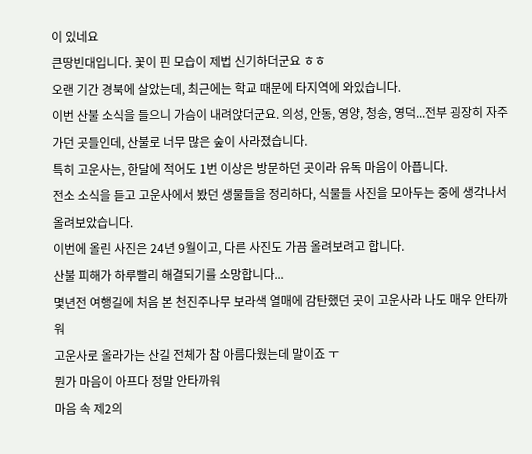이 있네요
큰땅빈대입니다. 꽃이 핀 모습이 제법 신기하더군요 ㅎㅎ
오랜 기간 경북에 살았는데, 최근에는 학교 때문에 타지역에 와있습니다.
이번 산불 소식을 들으니 가슴이 내려앉더군요. 의성, 안동, 영양, 청송, 영덕...전부 굉장히 자주 가던 곳들인데, 산불로 너무 많은 숲이 사라졌습니다.
특히 고운사는, 한달에 적어도 1번 이상은 방문하던 곳이라 유독 마음이 아픕니다.
전소 소식을 듣고 고운사에서 봤던 생물들을 정리하다, 식물들 사진을 모아두는 중에 생각나서 올려보았습니다.
이번에 올린 사진은 24년 9월이고, 다른 사진도 가끔 올려보려고 합니다.
산불 피해가 하루빨리 해결되기를 소망합니다...
몇년전 여행길에 처음 본 천진주나무 보라색 열매에 감탄했던 곳이 고운사라 나도 매우 안타까워
고운사로 올라가는 산길 전체가 참 아름다웠는데 말이죠 ㅜ
뭔가 마음이 아프다 정말 안타까워
마음 속 제2의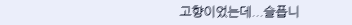고향이었는데...슬픕니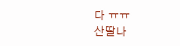다 ㅠㅠ
산딸나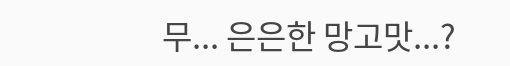무... 은은한 망고맛...?